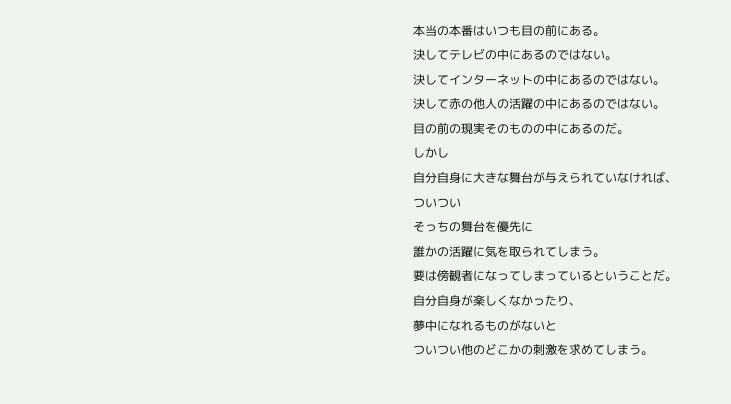本当の本番はいつも目の前にある。
決してテレビの中にあるのではない。
決してインターネットの中にあるのではない。
決して赤の他人の活躍の中にあるのではない。
目の前の現実そのものの中にあるのだ。
しかし
自分自身に大きな舞台が与えられていなければ、
ついつい
そっちの舞台を優先に
誰かの活躍に気を取られてしまう。
要は傍観者になってしまっているということだ。
自分自身が楽しくなかったり、
夢中になれるものがないと
ついつい他のどこかの刺激を求めてしまう。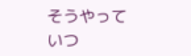そうやって
いつ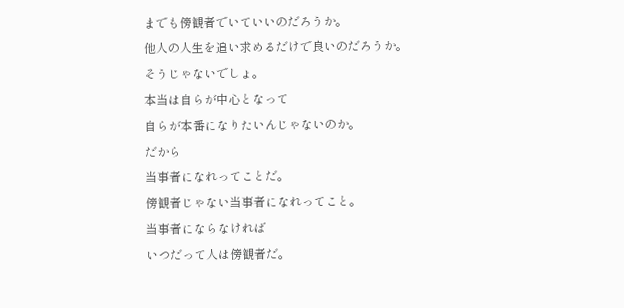までも傍観者でいていいのだろうか。
他人の人生を追い求めるだけで良いのだろうか。
そうじゃないでしょ。
本当は自らが中心となって
自らが本番になりたいんじゃないのか。
だから
当事者になれってことだ。
傍観者じゃない当事者になれってこと。
当事者にならなければ
いつだって人は傍観者だ。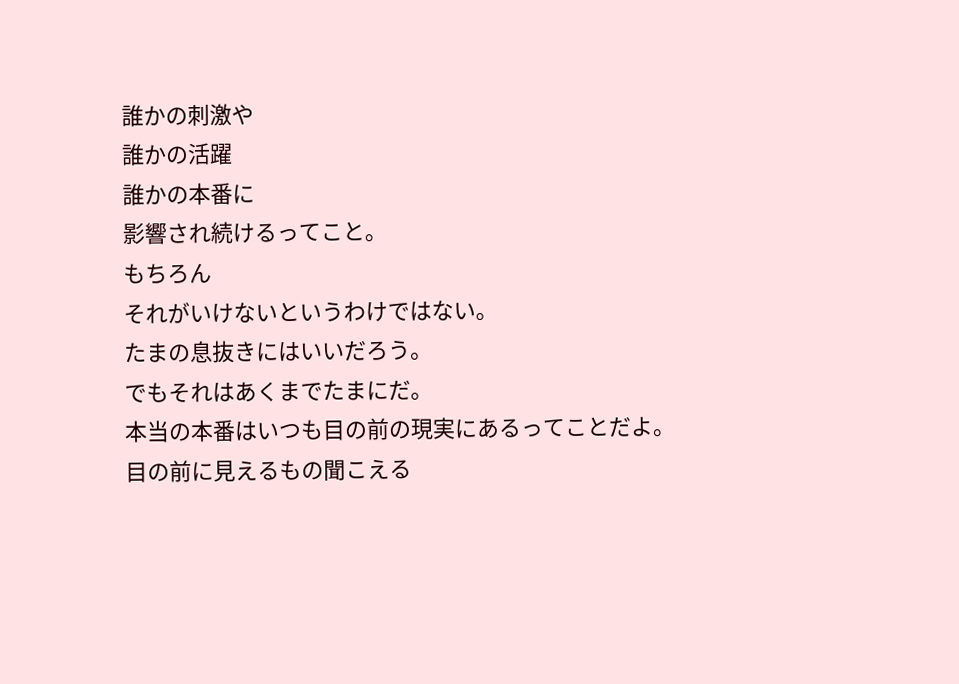誰かの刺激や
誰かの活躍
誰かの本番に
影響され続けるってこと。
もちろん
それがいけないというわけではない。
たまの息抜きにはいいだろう。
でもそれはあくまでたまにだ。
本当の本番はいつも目の前の現実にあるってことだよ。
目の前に見えるもの聞こえる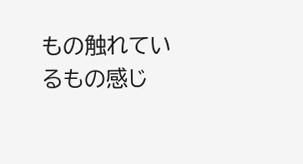もの触れているもの感じ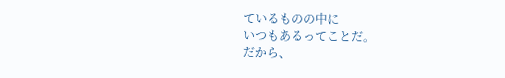ているものの中に
いつもあるってことだ。
だから、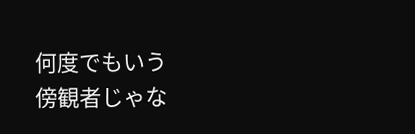何度でもいう
傍観者じゃな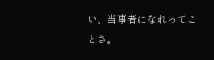い、当事者になれってことさ。